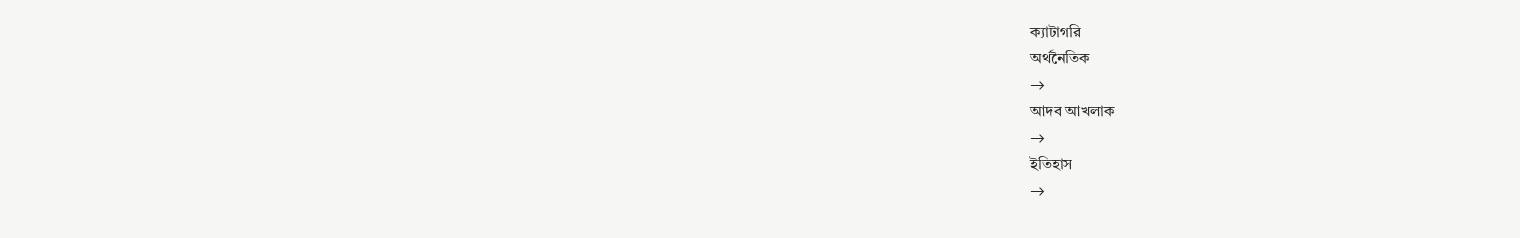ক্যাটাগরি
অর্থনৈতিক
→
আদব আখলাক
→
ইতিহাস
→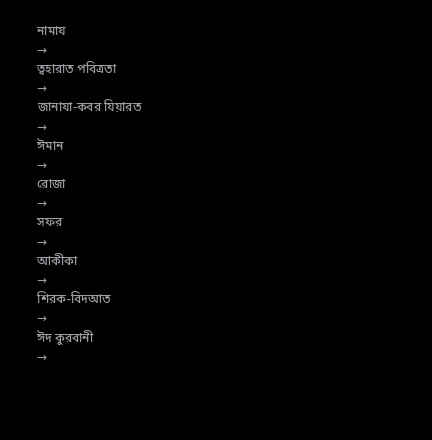নামায
→
ত্বহারাত পবিত্রতা
→
জানাযা-কবর যিয়ারত
→
ঈমান
→
রোজা
→
সফর
→
আকীকা
→
শিরক-বিদআত
→
ঈদ কুরবানী
→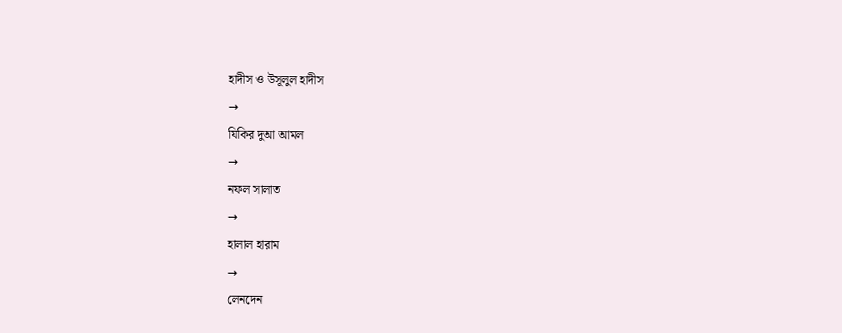হাদীস ও উসূলুল হাদীস
→
যিকির দুআ আমল
→
নফল সালাত
→
হালাল হারাম
→
লেনদেন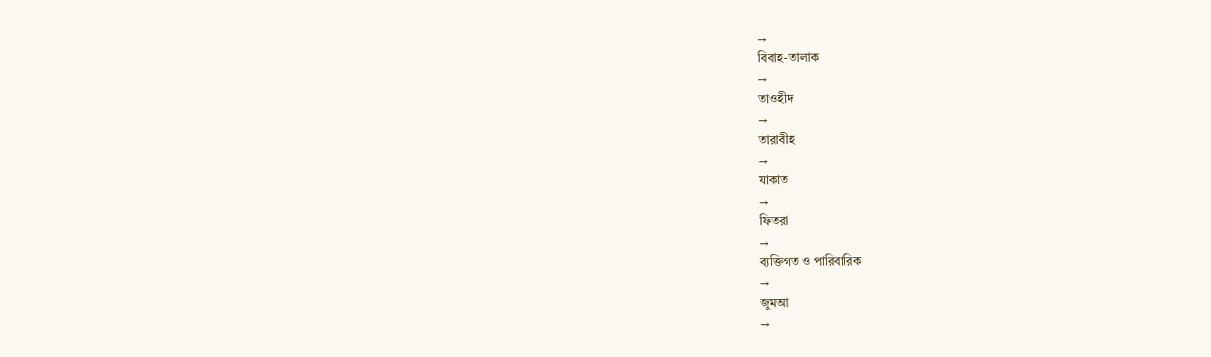→
বিবাহ-তালাক
→
তাওহীদ
→
তারাবীহ
→
যাকাত
→
ফিতরা
→
ব্যক্তিগত ও পারিবারিক
→
জুমআ
→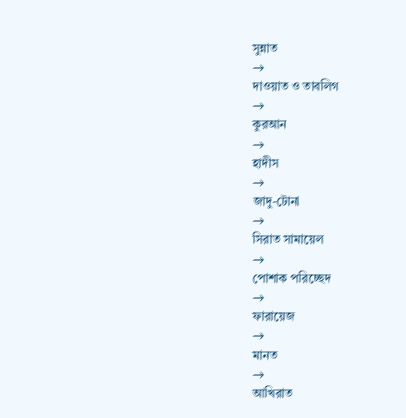সুন্নাত
→
দাওয়াত ও তাবলিগ
→
কুরআন
→
হাদীস
→
জাদু-টোনা
→
সিরাত সামায়েল
→
পোশাক পরিচ্ছেদ
→
ফারায়েজ
→
মানত
→
আখিরাত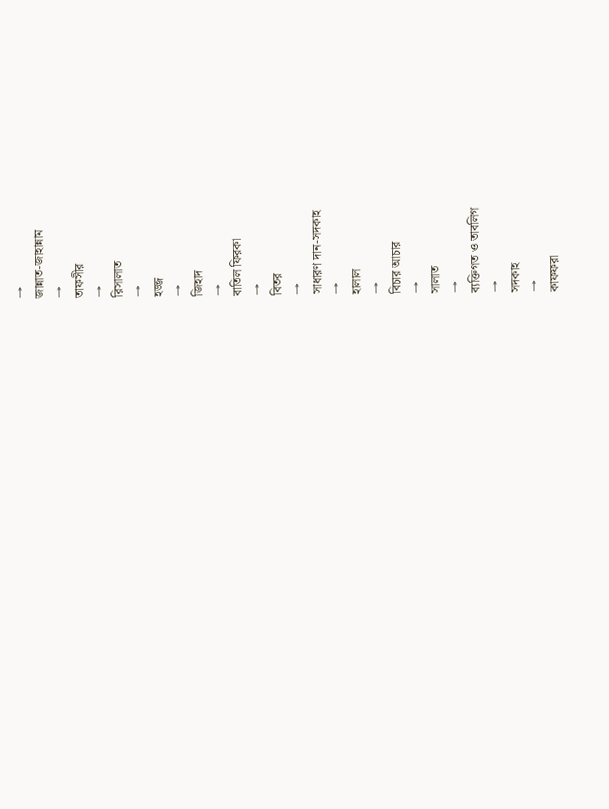→
জান্নাত-জাহান্নাম
→
তাফসীর
→
রিসালাত
→
হজ্জ
→
জিহাদ
→
বাতিল ফিরকা
→
বিতর
→
সাধারণ দান-সদকাহ
→
হালাল
→
বিচার আচার
→
সালাত
→
ব্যক্তিগত ও তাবলিগ
→
সদকাহ
→
কাফফরা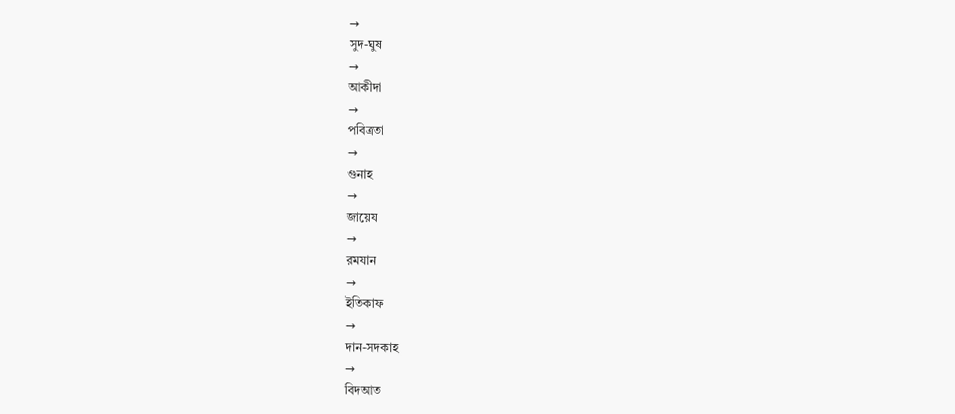→
সুদ-ঘুষ
→
আকীদা
→
পবিত্রতা
→
গুনাহ
→
জায়েয
→
রমযান
→
ইতিকাফ
→
দান-সদকাহ
→
বিদআত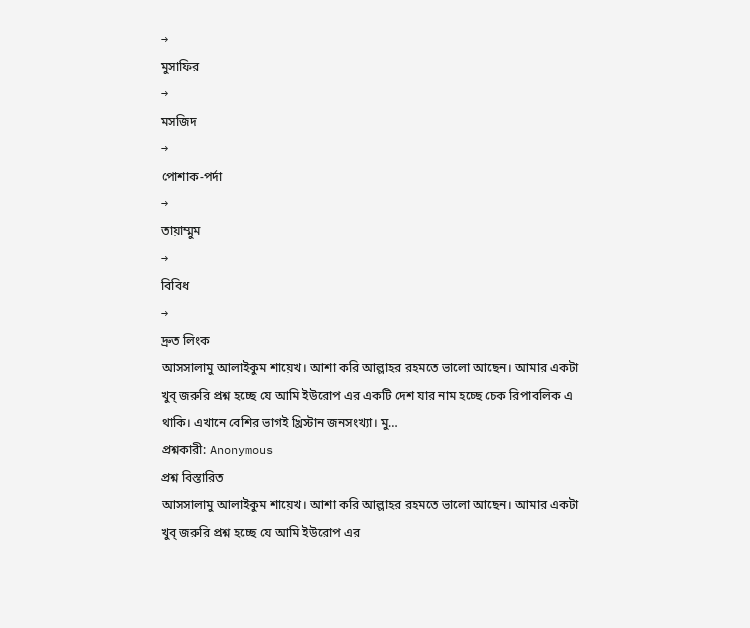→
মুসাফির
→
মসজিদ
→
পোশাক-পর্দা
→
তায়াম্মুম
→
বিবিধ
→
দ্রুত লিংক
আসসালামু আলাইকুম শায়েখ। আশা করি আল্লাহর রহমতে ভালো আছেন। আমার একটা খুব্ জরুরি প্রশ্ন হচ্ছে যে আমি ইউরোপ এর একটি দেশ যার নাম হচ্ছে চেক রিপাবলিক এ থাকি। এখানে বেশির ভাগই খ্রিস্টান জনসংখ্যা। মু…
প্রশ্নকারী: Anonymous
প্রশ্ন বিস্তারিত
আসসালামু আলাইকুম শায়েখ। আশা করি আল্লাহর রহমতে ভালো আছেন। আমার একটা খুব্ জরুরি প্রশ্ন হচ্ছে যে আমি ইউরোপ এর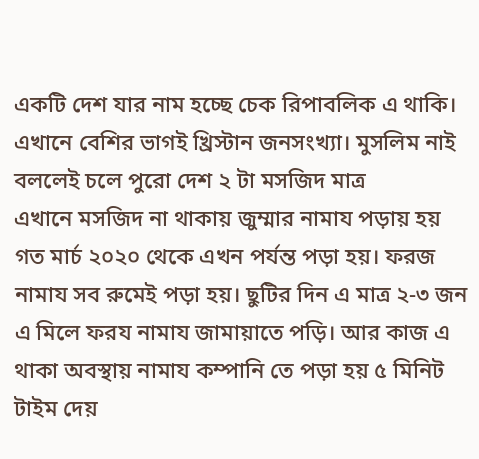একটি দেশ যার নাম হচ্ছে চেক রিপাবলিক এ থাকি। এখানে বেশির ভাগই খ্রিস্টান জনসংখ্যা। মুসলিম নাই বললেই চলে পুরো দেশ ২ টা মসজিদ মাত্র
এখানে মসজিদ না থাকায় জুম্মার নামায পড়ায় হয় গত মার্চ ২০২০ থেকে এখন পর্যন্ত পড়া হয়। ফরজ নামায সব রুমেই পড়া হয়। ছুটির দিন এ মাত্র ২-৩ জন এ মিলে ফরয নামায জামায়াতে পড়ি। আর কাজ এ থাকা অবস্থায় নামায কম্পানি তে পড়া হয় ৫ মিনিট টাইম দেয়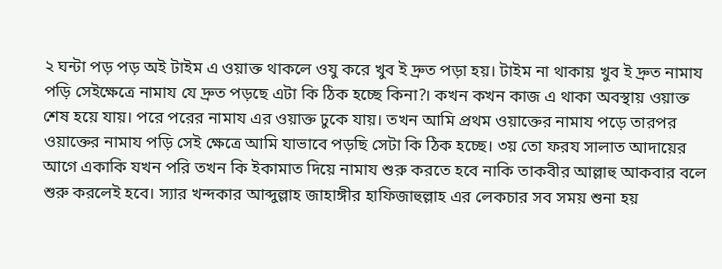২ ঘন্টা পড় পড় অই টাইম এ ওয়াক্ত থাকলে ওযু করে খুব ই দ্রুত পড়া হয়। টাইম না থাকায় খুব ই দ্রুত নামায পড়ি সেইক্ষেত্রে নামায যে দ্রুত পড়ছে এটা কি ঠিক হচ্ছে কিনা?। কখন কখন কাজ এ থাকা অবস্থায় ওয়াক্ত শেষ হয়ে যায়। পরে পরের নামায এর ওয়াক্ত ঢুকে যায়। তখন আমি প্রথম ওয়াক্তের নামায পড়ে তারপর ওয়াক্তের নামায পড়ি সেই ক্ষেত্রে আমি যাভাবে পড়ছি সেটা কি ঠিক হচ্ছে। ৩য় তো ফরয সালাত আদায়ের আগে একাকি যখন পরি তখন কি ইকামাত দিয়ে নামায শুরু করতে হবে নাকি তাকবীর আল্লাহু আকবার বলে শুরু করলেই হবে। স্যার খন্দকার আব্দুল্লাহ জাহাঙ্গীর হাফিজাহুল্লাহ এর লেকচার সব সময় শুনা হয়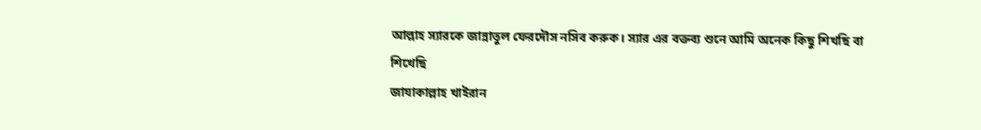আল্লাহ স্যারকে জান্নাতুল ফেরদৌস নসিব করুক। স্যার এর বক্তব্য শুনে আমি অনেক কিছু শিখছি বা শিখেছি
জাযাকাল্লাহ খাইরান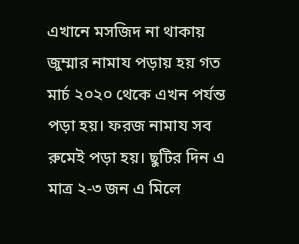এখানে মসজিদ না থাকায় জুম্মার নামায পড়ায় হয় গত মার্চ ২০২০ থেকে এখন পর্যন্ত পড়া হয়। ফরজ নামায সব রুমেই পড়া হয়। ছুটির দিন এ মাত্র ২-৩ জন এ মিলে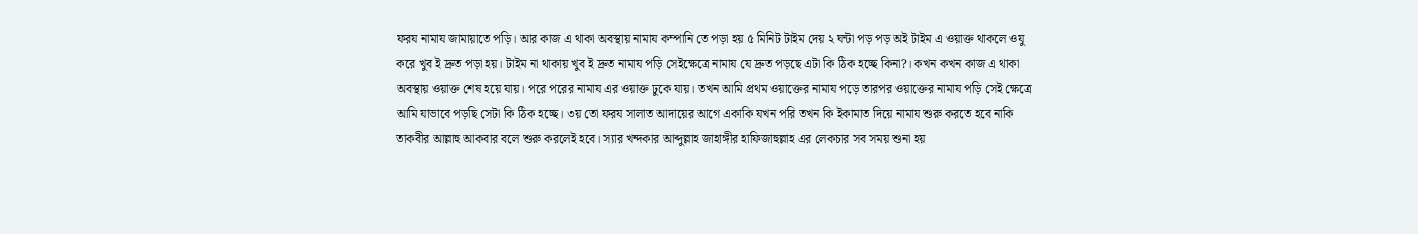ফরয নামায জামায়াতে পড়ি। আর কাজ এ থাকা অবস্থায় নামায কম্পানি তে পড়া হয় ৫ মিনিট টাইম দেয় ২ ঘন্টা পড় পড় অই টাইম এ ওয়াক্ত থাকলে ওযু করে খুব ই দ্রুত পড়া হয়। টাইম না থাকায় খুব ই দ্রুত নামায পড়ি সেইক্ষেত্রে নামায যে দ্রুত পড়ছে এটা কি ঠিক হচ্ছে কিনা?। কখন কখন কাজ এ থাকা অবস্থায় ওয়াক্ত শেষ হয়ে যায়। পরে পরের নামায এর ওয়াক্ত ঢুকে যায়। তখন আমি প্রথম ওয়াক্তের নামায পড়ে তারপর ওয়াক্তের নামায পড়ি সেই ক্ষেত্রে আমি যাভাবে পড়ছি সেটা কি ঠিক হচ্ছে। ৩য় তো ফরয সালাত আদায়ের আগে একাকি যখন পরি তখন কি ইকামাত দিয়ে নামায শুরু করতে হবে নাকি তাকবীর আল্লাহু আকবার বলে শুরু করলেই হবে। স্যার খন্দকার আব্দুল্লাহ জাহাঙ্গীর হাফিজাহুল্লাহ এর লেকচার সব সময় শুনা হয়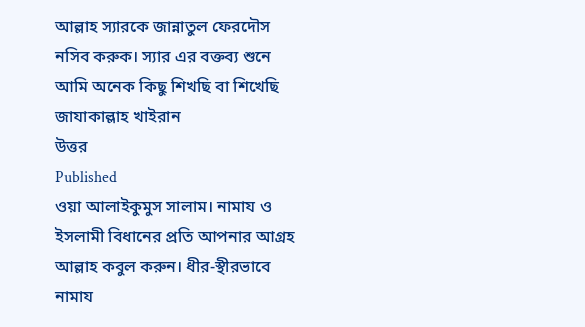আল্লাহ স্যারকে জান্নাতুল ফেরদৌস নসিব করুক। স্যার এর বক্তব্য শুনে আমি অনেক কিছু শিখছি বা শিখেছি
জাযাকাল্লাহ খাইরান
উত্তর
Published
ওয়া আলাইকুমুস সালাম। নামায ও ইসলামী বিধানের প্রতি আপনার আগ্রহ আল্লাহ কবুল করুন। ধীর-স্থীরভাবে নামায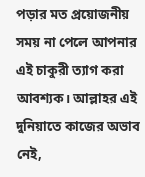পড়ার মত প্রয়োজনীয় সময় না পেলে আপনার এই চাকুরী ত্যাগ করা আবশ্যক। আল্লাহর এই দুনিয়াতে কাজের অভাব নেই,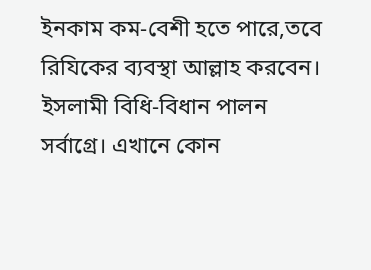ইনকাম কম-বেশী হতে পারে,তবে রিযিকের ব্যবস্থা আল্লাহ করবেন। ইসলামী বিধি-বিধান পালন সর্বাগ্রে। এখানে কোন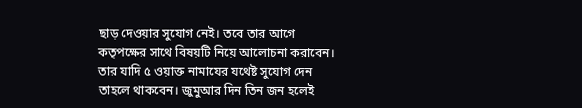ছাড় দেওয়ার সুযোগ নেই। তবে তার আগে কতৃপক্ষের সাথে বিষয়টি নিয়ে আলোচনা করাবেন। তার যাদি ৫ ওয়াক্ত নামাযের যথেষ্ট সুযোগ দেন তাহলে থাকবেন। জুমুআর দিন তিন জন হলেই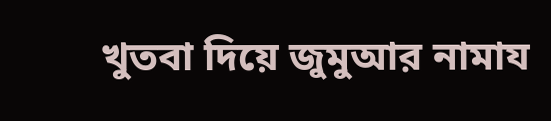খুতবা দিয়ে জুমুআর নামায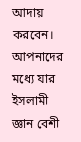আদায় করবেন। আপনাদের মধ্যে যার ইসলামী জ্ঞান বেশী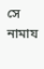সে নামায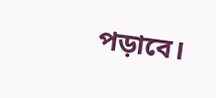পড়াবে।